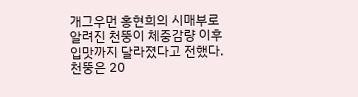개그우먼 홍현희의 시매부로 알려진 천뚱이 체중감량 이후 입맛까지 달라졌다고 전했다.
천뚱은 20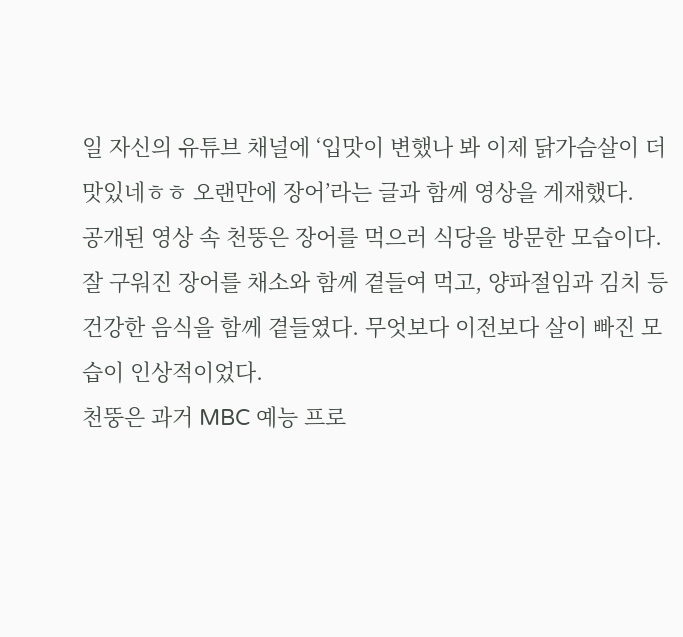일 자신의 유튜브 채널에 ‘입맛이 변했나 봐 이제 닭가슴살이 더 맛있네ㅎㅎ 오랜만에 장어’라는 글과 함께 영상을 게재했다.
공개된 영상 속 천뚱은 장어를 먹으러 식당을 방문한 모습이다. 잘 구워진 장어를 채소와 함께 곁들여 먹고, 양파절임과 김치 등 건강한 음식을 함께 곁들였다. 무엇보다 이전보다 살이 빠진 모습이 인상적이었다.
천뚱은 과거 MBC 예능 프로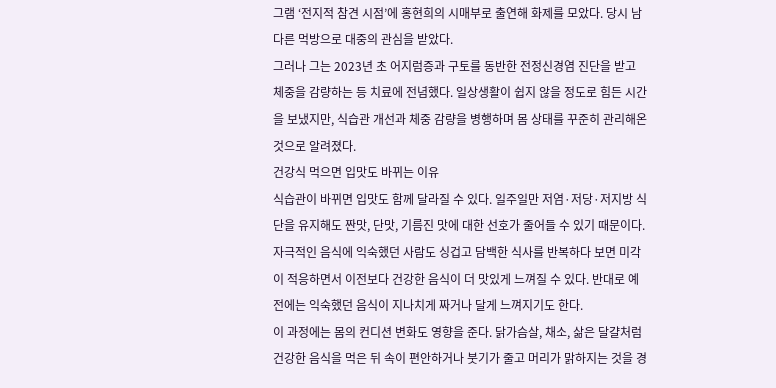그램 ‘전지적 참견 시점’에 홍현희의 시매부로 출연해 화제를 모았다. 당시 남다른 먹방으로 대중의 관심을 받았다.
그러나 그는 2023년 초 어지럼증과 구토를 동반한 전정신경염 진단을 받고 체중을 감량하는 등 치료에 전념했다. 일상생활이 쉽지 않을 정도로 힘든 시간을 보냈지만, 식습관 개선과 체중 감량을 병행하며 몸 상태를 꾸준히 관리해온 것으로 알려졌다.
건강식 먹으면 입맛도 바뀌는 이유
식습관이 바뀌면 입맛도 함께 달라질 수 있다. 일주일만 저염·저당·저지방 식단을 유지해도 짠맛, 단맛, 기름진 맛에 대한 선호가 줄어들 수 있기 때문이다. 자극적인 음식에 익숙했던 사람도 싱겁고 담백한 식사를 반복하다 보면 미각이 적응하면서 이전보다 건강한 음식이 더 맛있게 느껴질 수 있다. 반대로 예전에는 익숙했던 음식이 지나치게 짜거나 달게 느껴지기도 한다.
이 과정에는 몸의 컨디션 변화도 영향을 준다. 닭가슴살, 채소, 삶은 달걀처럼 건강한 음식을 먹은 뒤 속이 편안하거나 붓기가 줄고 머리가 맑하지는 것을 경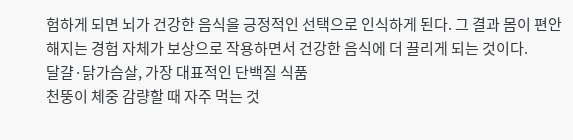험하게 되면 뇌가 건강한 음식을 긍정적인 선택으로 인식하게 된다. 그 결과 몸이 편안해지는 경험 자체가 보상으로 작용하면서 건강한 음식에 더 끌리게 되는 것이다.
달걀·닭가슴살, 가장 대표적인 단백질 식품
천뚱이 체중 감량할 때 자주 먹는 것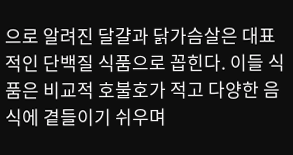으로 알려진 달걀과 닭가슴살은 대표적인 단백질 식품으로 꼽힌다. 이들 식품은 비교적 호불호가 적고 다양한 음식에 곁들이기 쉬우며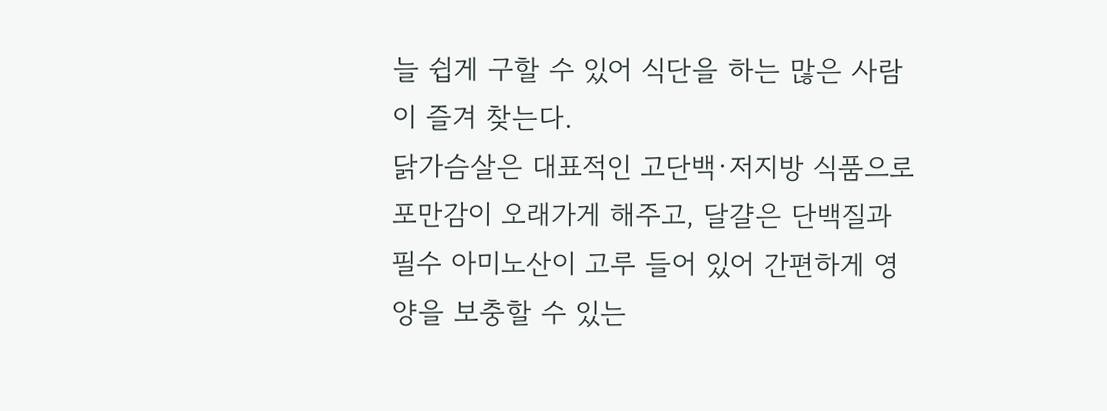늘 쉽게 구할 수 있어 식단을 하는 많은 사람이 즐겨 찾는다.
닭가슴살은 대표적인 고단백·저지방 식품으로 포만감이 오래가게 해주고, 달걀은 단백질과 필수 아미노산이 고루 들어 있어 간편하게 영양을 보충할 수 있는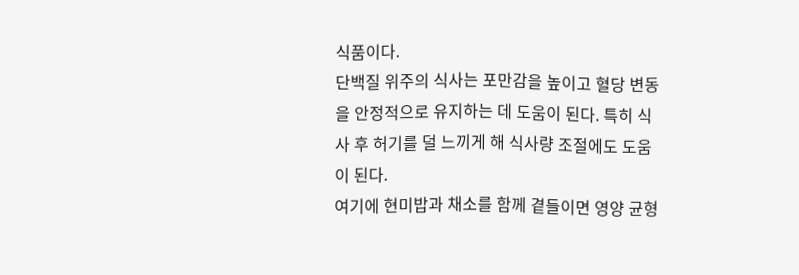식품이다.
단백질 위주의 식사는 포만감을 높이고 혈당 변동을 안정적으로 유지하는 데 도움이 된다. 특히 식사 후 허기를 덜 느끼게 해 식사량 조절에도 도움이 된다.
여기에 현미밥과 채소를 함께 곁들이면 영양 균형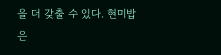을 더 갖출 수 있다. 현미밥은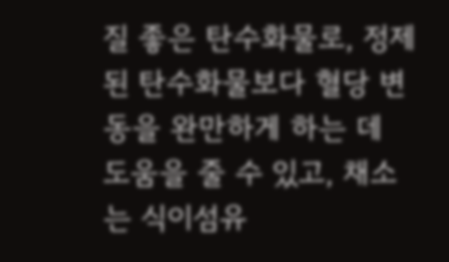질 좋은 탄수화물로, 정제된 탄수화물보다 혈당 변동을 완만하게 하는 데 도움을 줄 수 있고, 채소는 식이섬유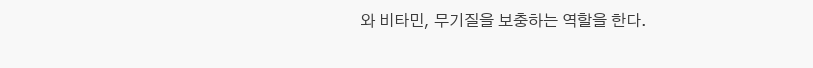와 비타민, 무기질을 보충하는 역할을 한다.